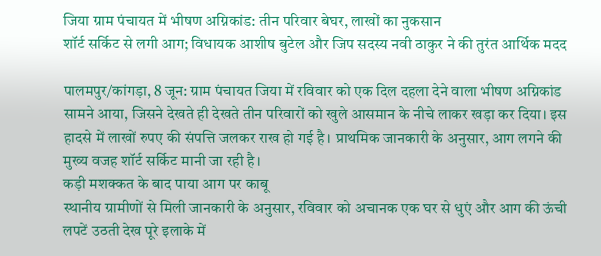जिया ग्राम पंचायत में भीषण अग्निकांड: तीन परिवार बेघर, लाखों का नुकसान
शॉर्ट सर्किट से लगी आग; विधायक आशीष बुटेल और जिप सदस्य नवी ठाकुर ने की तुरंत आर्थिक मदद

पालमपुर/कांगड़ा, 8 जून: ग्राम पंचायत जिया में रविवार को एक दिल दहला देने वाला भीषण अग्निकांड सामने आया, जिसने देखते ही देखते तीन परिवारों को खुले आसमान के नीचे लाकर खड़ा कर दिया। इस हादसे में लाखों रुपए की संपत्ति जलकर राख हो गई है। प्राथमिक जानकारी के अनुसार, आग लगने की मुख्य वजह शॉर्ट सर्किट मानी जा रही है।
कड़ी मशक्कत के बाद पाया आग पर काबू
स्थानीय ग्रामीणों से मिली जानकारी के अनुसार, रविवार को अचानक एक घर से धुएं और आग की ऊंची लपटें उठती देख पूरे इलाके में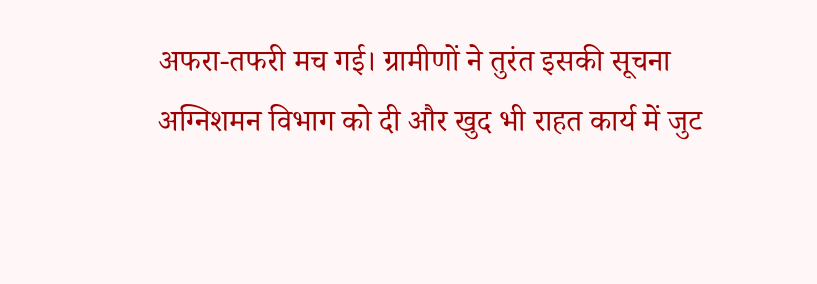अफरा-तफरी मच गई। ग्रामीणों ने तुरंत इसकी सूचना अग्निशमन विभाग को दी और खुद भी राहत कार्य में जुट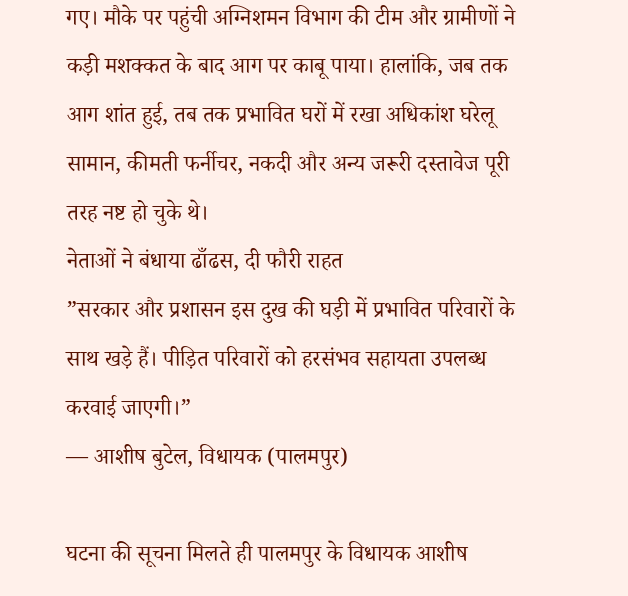गए। मौके पर पहुंची अग्निशमन विभाग की टीम और ग्रामीणों ने कड़ी मशक्कत के बाद आग पर काबू पाया। हालांकि, जब तक आग शांत हुई, तब तक प्रभावित घरों में रखा अधिकांश घरेलू सामान, कीमती फर्नीचर, नकदी और अन्य जरूरी दस्तावेज पूरी तरह नष्ट हो चुके थे।
नेताओं ने बंधाया ढाँढस, दी फौरी राहत
”सरकार और प्रशासन इस दुख की घड़ी में प्रभावित परिवारों के साथ खड़े हैं। पीड़ित परिवारों को हरसंभव सहायता उपलब्ध करवाई जाएगी।”
— आशीष बुटेल, विधायक (पालमपुर)

घटना की सूचना मिलते ही पालमपुर के विधायक आशीष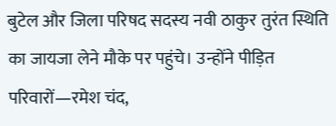बुटेल और जिला परिषद सदस्य नवी ठाकुर तुरंत स्थिति का जायजा लेने मौके पर पहुंचे। उन्होंने पीड़ित परिवारों—रमेश चंद,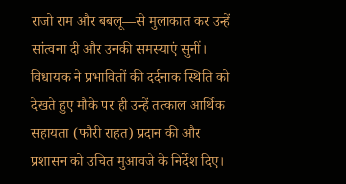राजो राम और बबलू—से मुलाकात कर उन्हें सांत्वना दी और उनकी समस्याएं सुनीं। विधायक ने प्रभावितों की दर्दनाक स्थिति को देखते हुए मौके पर ही उन्हें तत्काल आर्थिक सहायता (फौरी राहत) प्रदान की और प्रशासन को उचित मुआवजे के निर्देश दिए।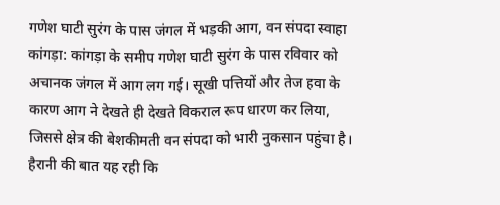गणेश घाटी सुरंग के पास जंगल में भड़की आग, वन संपदा स्वाहा
कांगड़ा: कांगड़ा के समीप गणेश घाटी सुरंग के पास रविवार को अचानक जंगल में आग लग गई। सूखी पत्तियों और तेज हवा के कारण आग ने देखते ही देखते विकराल रूप धारण कर लिया, जिससे क्षेत्र की बेशकीमती वन संपदा को भारी नुकसान पहुंचा है।
हैरानी की बात यह रही कि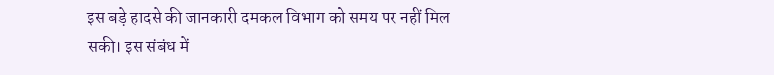इस बड़े हादसे की जानकारी दमकल विभाग को समय पर नहीं मिल सकी। इस संबंध में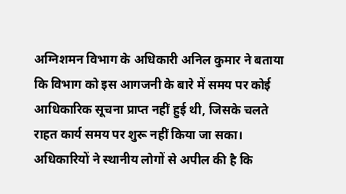अग्निशमन विभाग के अधिकारी अनिल कुमार ने बताया कि विभाग को इस आगजनी के बारे में समय पर कोई आधिकारिक सूचना प्राप्त नहीं हुई थी, जिसके चलते राहत कार्य समय पर शुरू नहीं किया जा सका। अधिकारियों ने स्थानीय लोगों से अपील की है कि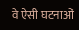वे ऐसी घटनाओं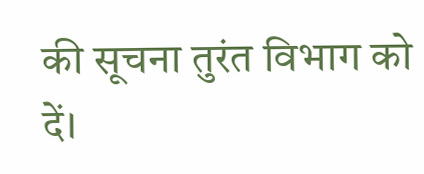की सूचना तुरंत विभाग को दें।